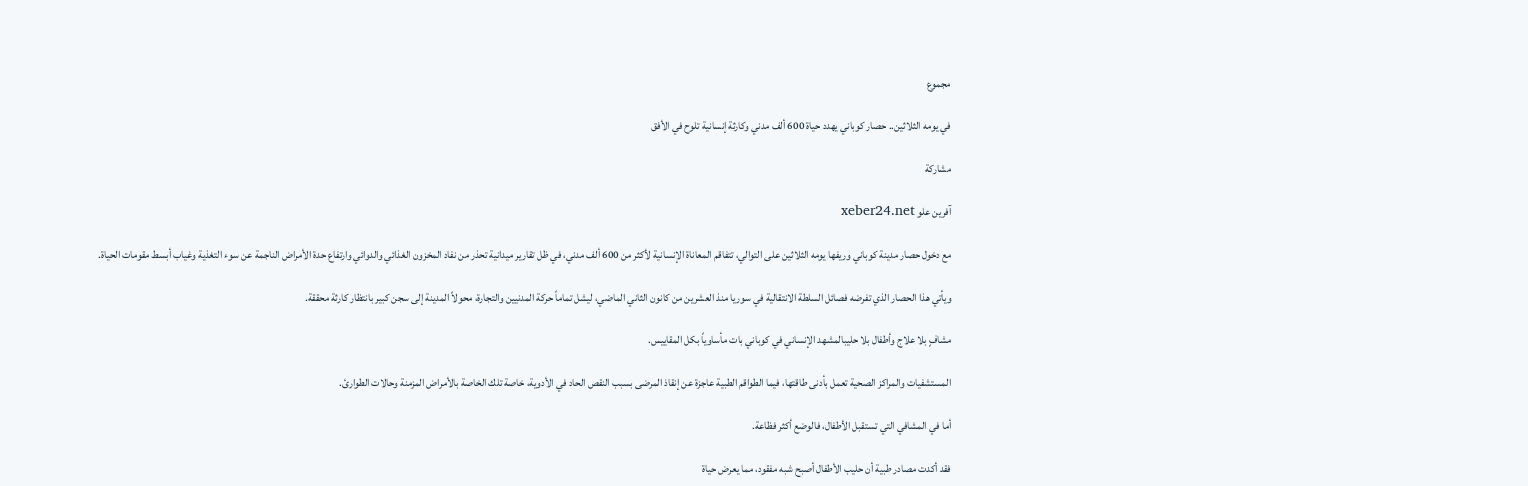مجموع

في يومه الثلاثين.. حصار كوباني يهدد حياة 600 ألف مدني وكارثة إنسانية تلوح في الأفق

مشاركة

آفرين علو xeber24.net

مع دخول حصار مدينة كوباني وريفها يومه الثلاثين على التوالي، تتفاقم المعاناة الإنسانية لأكثر من 600 ألف مدني، في ظل تقارير ميدانية تحذر من نفاد المخزون الغذائي والدوائي وارتفاع حدة الأمراض الناجمة عن سوء التغذية وغياب أبسط مقومات الحياة.

ويأتي هذا الحصار الذي تفرضه فصائل السلطة الانتقالية في سوريا منذ العشرين من كانون الثاني الماضي، ليشل تماماً حركة المدنيين والتجارة، محولاً المدينة إلى سجن كبير بانتظار كارثة محققة.

مشافٍ بلا علاج وأطفال بلا حليبالمشهد الإنساني في كوباني بات مأساوياً بكل المقاييس.

المستشفيات والمراكز الصحية تعمل بأدنى طاقتها، فيما الطواقم الطبية عاجزة عن إنقاذ المرضى بسبب النقص الحاد في الأدوية، خاصة تلك الخاصة بالأمراض المزمنة وحالات الطوارئ.

أما في المشافي التي تستقبل الأطفال، فالوضع أكثر فظاعة.

فقد أكدت مصادر طبية أن حليب الأطفال أصبح شبه مفقود، مما يعرض حياة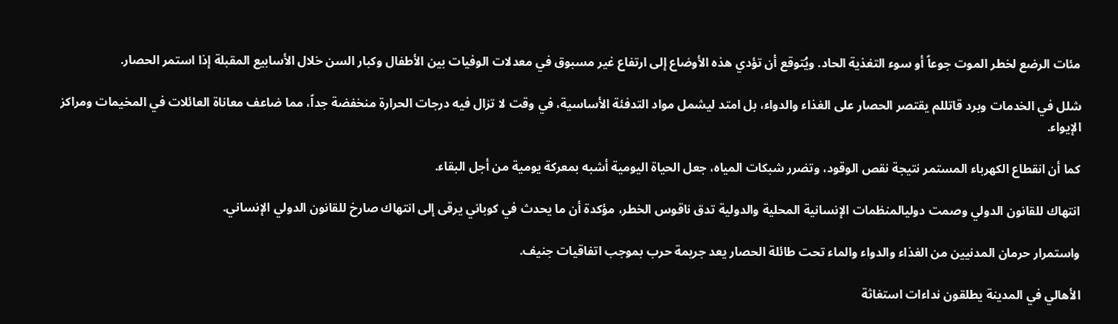مئات الرضع لخطر الموت جوعاً أو سوء التغذية الحاد. ويُتوقع أن تؤدي هذه الأوضاع إلى ارتفاع غير مسبوق في معدلات الوفيات بين الأطفال وكبار السن خلال الأسابيع المقبلة إذا استمر الحصار.

شلل في الخدمات وبرد قاتللم يقتصر الحصار على الغذاء والدواء، بل امتد ليشمل مواد التدفئة الأساسية، في وقت لا تزال فيه درجات الحرارة منخفضة جداً، مما ضاعف معاناة العائلات في المخيمات ومراكز الإيواء.

كما أن انقطاع الكهرباء المستمر نتيجة نقص الوقود، وتضرر شبكات المياه، جعل الحياة اليومية أشبه بمعركة يومية من أجل البقاء.

انتهاك للقانون الدولي وصمت دوليالمنظمات الإنسانية المحلية والدولية تدق ناقوس الخطر، مؤكدة أن ما يحدث في كوباني يرقى إلى انتهاك صارخ للقانون الدولي الإنساني.

واستمرار حرمان المدنيين من الغذاء والدواء والماء تحت طائلة الحصار يعد جريمة حرب بموجب اتفاقيات جنيف.

الأهالي في المدينة يطلقون نداءات استغاثة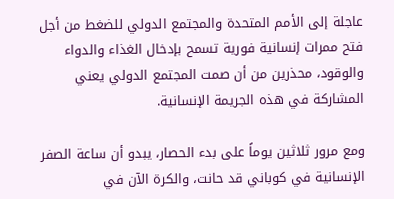عاجلة إلى الأمم المتحدة والمجتمع الدولي للضغط من أجل فتح ممرات إنسانية فورية تسمح بإدخال الغذاء والدواء والوقود، محذرين من أن صمت المجتمع الدولي يعني المشاركة في هذه الجريمة الإنسانية.

ومع مرور ثلاثين يوماً على بدء الحصار، يبدو أن ساعة الصفر الإنسانية في كوباني قد حانت، والكرة الآن في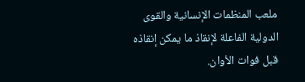ملعب المنظمات الإنسانية والقوى الدولية الفاعلة لإنقاذ ما يمكن إنقاذه قبل فوات الأوان.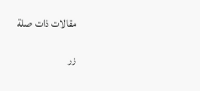مقالات ذات صلة

زر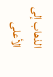الذهاب إلى الأعلى